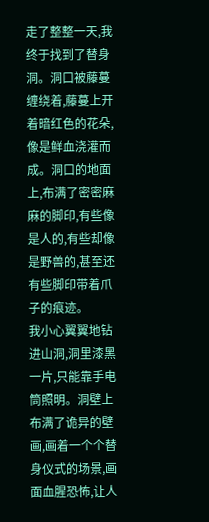走了整整一天,我终于找到了替身洞。洞口被藤蔓缠绕着,藤蔓上开着暗红色的花朵,像是鲜血浇灌而成。洞口的地面上,布满了密密麻麻的脚印,有些像是人的,有些却像是野兽的,甚至还有些脚印带着爪子的痕迹。
我小心翼翼地钻进山洞,洞里漆黑一片,只能靠手电筒照明。洞壁上布满了诡异的壁画,画着一个个替身仪式的场景,画面血腥恐怖,让人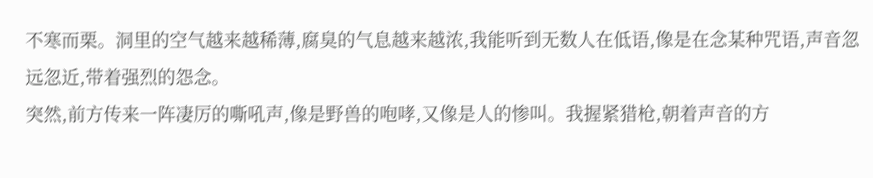不寒而栗。洞里的空气越来越稀薄,腐臭的气息越来越浓,我能听到无数人在低语,像是在念某种咒语,声音忽远忽近,带着强烈的怨念。
突然,前方传来一阵凄厉的嘶吼声,像是野兽的咆哮,又像是人的惨叫。我握紧猎枪,朝着声音的方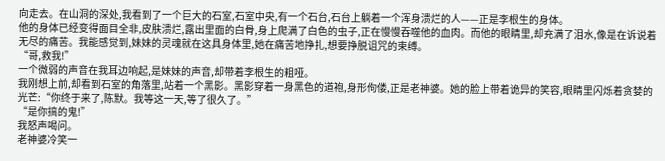向走去。在山洞的深处,我看到了一个巨大的石室,石室中央,有一个石台,石台上躺着一个浑身溃烂的人——正是李根生的身体。
他的身体已经变得面目全非,皮肤溃烂,露出里面的白骨,身上爬满了白色的虫子,正在慢慢吞噬他的血肉。而他的眼睛里,却充满了泪水,像是在诉说着无尽的痛苦。我能感觉到,妹妹的灵魂就在这具身体里,她在痛苦地挣扎,想要挣脱诅咒的束缚。
“哥,救我!”
一个微弱的声音在我耳边响起,是妹妹的声音,却带着李根生的粗哑。
我刚想上前,却看到石室的角落里,站着一个黑影。黑影穿着一身黑色的道袍,身形佝偻,正是老神婆。她的脸上带着诡异的笑容,眼睛里闪烁着贪婪的光芒:“你终于来了,陈默。我等这一天,等了很久了。”
“是你搞的鬼!”
我怒声喝问。
老神婆冷笑一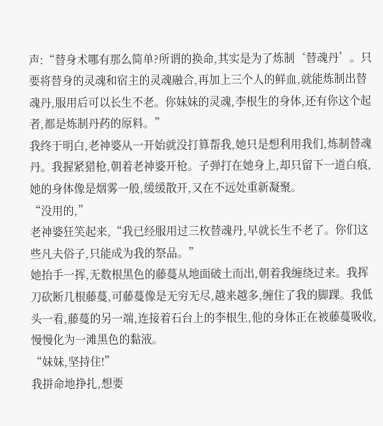声:“替身术哪有那么简单?所谓的换命,其实是为了炼制‘替魂丹’。只要将替身的灵魂和宿主的灵魂融合,再加上三个人的鲜血,就能炼制出替魂丹,服用后可以长生不老。你妹妹的灵魂,李根生的身体,还有你这个起者,都是炼制丹药的原料。”
我终于明白,老神婆从一开始就没打算帮我,她只是想利用我们,炼制替魂丹。我握紧猎枪,朝着老神婆开枪。子弹打在她身上,却只留下一道白痕,她的身体像是烟雾一般,缓缓散开,又在不远处重新凝聚。
“没用的,”
老神婆狂笑起来,“我已经服用过三枚替魂丹,早就长生不老了。你们这些凡夫俗子,只能成为我的祭品。”
她抬手一挥,无数根黑色的藤蔓从地面破土而出,朝着我缠绕过来。我挥刀砍断几根藤蔓,可藤蔓像是无穷无尽,越来越多,缠住了我的脚踝。我低头一看,藤蔓的另一端,连接着石台上的李根生,他的身体正在被藤蔓吸收,慢慢化为一滩黑色的黏液。
“妹妹,坚持住!”
我拼命地挣扎,想要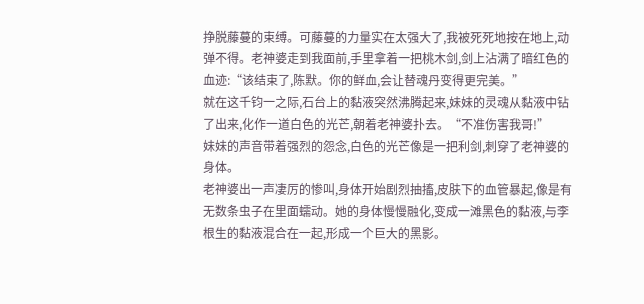挣脱藤蔓的束缚。可藤蔓的力量实在太强大了,我被死死地按在地上,动弹不得。老神婆走到我面前,手里拿着一把桃木剑,剑上沾满了暗红色的血迹:“该结束了,陈默。你的鲜血,会让替魂丹变得更完美。”
就在这千钧一之际,石台上的黏液突然沸腾起来,妹妹的灵魂从黏液中钻了出来,化作一道白色的光芒,朝着老神婆扑去。“不准伤害我哥!”
妹妹的声音带着强烈的怨念,白色的光芒像是一把利剑,刺穿了老神婆的身体。
老神婆出一声凄厉的惨叫,身体开始剧烈抽搐,皮肤下的血管暴起,像是有无数条虫子在里面蠕动。她的身体慢慢融化,变成一滩黑色的黏液,与李根生的黏液混合在一起,形成一个巨大的黑影。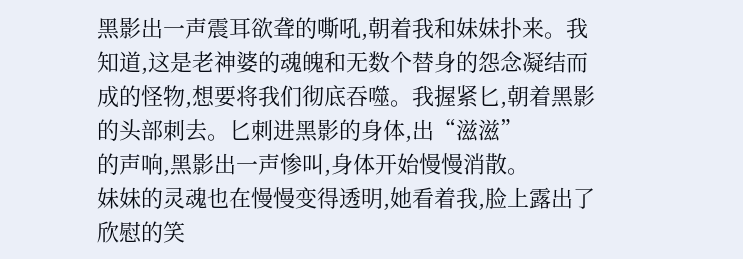黑影出一声震耳欲聋的嘶吼,朝着我和妹妹扑来。我知道,这是老神婆的魂魄和无数个替身的怨念凝结而成的怪物,想要将我们彻底吞噬。我握紧匕,朝着黑影的头部刺去。匕刺进黑影的身体,出“滋滋”
的声响,黑影出一声惨叫,身体开始慢慢消散。
妹妹的灵魂也在慢慢变得透明,她看着我,脸上露出了欣慰的笑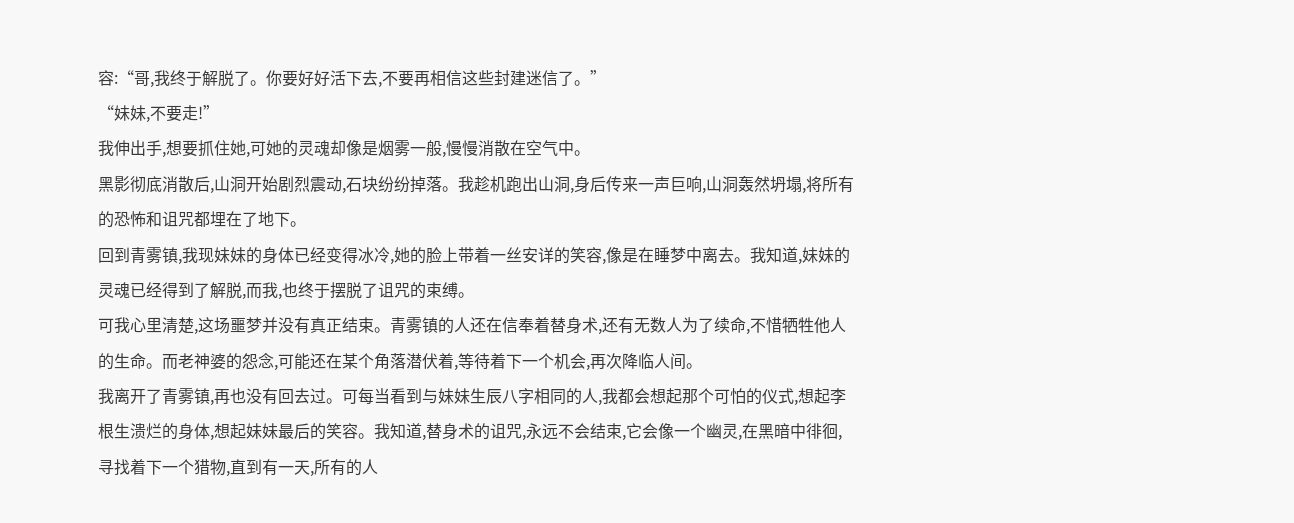容:“哥,我终于解脱了。你要好好活下去,不要再相信这些封建迷信了。”
“妹妹,不要走!”
我伸出手,想要抓住她,可她的灵魂却像是烟雾一般,慢慢消散在空气中。
黑影彻底消散后,山洞开始剧烈震动,石块纷纷掉落。我趁机跑出山洞,身后传来一声巨响,山洞轰然坍塌,将所有的恐怖和诅咒都埋在了地下。
回到青雾镇,我现妹妹的身体已经变得冰冷,她的脸上带着一丝安详的笑容,像是在睡梦中离去。我知道,妹妹的灵魂已经得到了解脱,而我,也终于摆脱了诅咒的束缚。
可我心里清楚,这场噩梦并没有真正结束。青雾镇的人还在信奉着替身术,还有无数人为了续命,不惜牺牲他人的生命。而老神婆的怨念,可能还在某个角落潜伏着,等待着下一个机会,再次降临人间。
我离开了青雾镇,再也没有回去过。可每当看到与妹妹生辰八字相同的人,我都会想起那个可怕的仪式,想起李根生溃烂的身体,想起妹妹最后的笑容。我知道,替身术的诅咒,永远不会结束,它会像一个幽灵,在黑暗中徘徊,寻找着下一个猎物,直到有一天,所有的人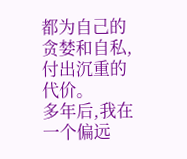都为自己的贪婪和自私,付出沉重的代价。
多年后,我在一个偏远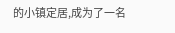的小镇定居,成为了一名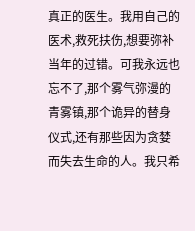真正的医生。我用自己的医术,救死扶伤,想要弥补当年的过错。可我永远也忘不了,那个雾气弥漫的青雾镇,那个诡异的替身仪式,还有那些因为贪婪而失去生命的人。我只希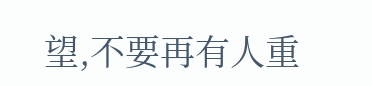望,不要再有人重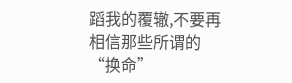蹈我的覆辙,不要再相信那些所谓的“换命”